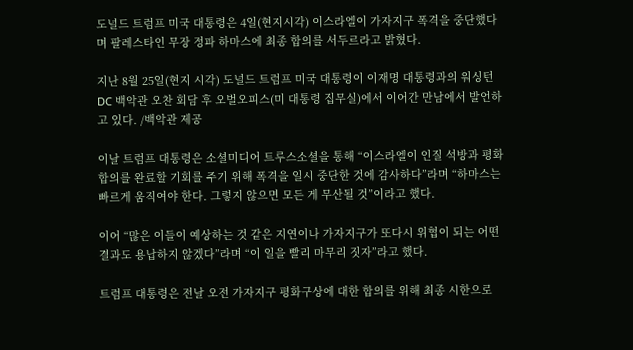도널드 트럼프 미국 대통령은 4일(현지시각) 이스라엘이 가자지구 폭격을 중단했다며 팔레스타인 무장 정파 하마스에 최종 합의를 서두르라고 밝혔다.

지난 8월 25일(현지 시각) 도널드 트럼프 미국 대통령이 이재명 대통령과의 워싱턴DC 백악관 오찬 회담 후 오벌오피스(미 대통령 집무실)에서 이어간 만남에서 발언하고 있다. /백악관 제공

이날 트럼프 대통령은 소셜미디어 트루스소셜을 통해 “이스라엘이 인질 석방과 평화 합의를 완료할 기회를 주기 위해 폭격을 일시 중단한 것에 감사하다”라며 “하마스는 빠르게 움직여야 한다. 그렇지 않으면 모든 게 무산될 것”이라고 했다.

이어 “많은 이들이 예상하는 것 같은 지연이나 가자지구가 또다시 위협이 되는 어떤 결과도 용납하지 않겠다”라며 “이 일을 빨리 마무리 짓자”라고 했다.

트럼프 대통령은 전날 오전 가자지구 평화구상에 대한 합의를 위해 최종 시한으로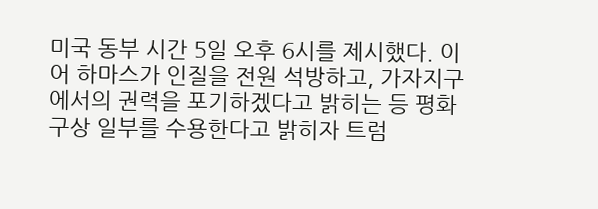미국 동부 시간 5일 오후 6시를 제시했다. 이어 하마스가 인질을 전원 석방하고, 가자지구에서의 권력을 포기하겠다고 밝히는 등 평화구상 일부를 수용한다고 밝히자 트럼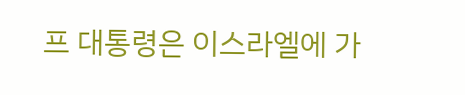프 대통령은 이스라엘에 가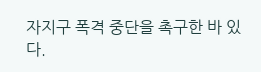자지구 폭격 중단을 촉구한 바 있다.